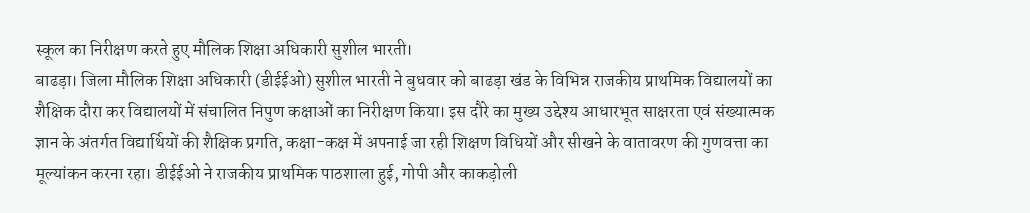स्कूल का निरीक्षण करते हुए मौलिक शिक्षा अधिकारी सुशील भारती।
बाढड़ा। जिला मौलिक शिक्षा अधिकारी (डीईईओ) सुशील भारती ने बुधवार को बाढड़ा खंड के विभिन्न राजकीय प्राथमिक विद्यालयों का शैक्षिक दौरा कर विद्यालयों में संचालित निपुण कक्षाओं का निरीक्षण किया। इस दौरे का मुख्य उद्देश्य आधारभूत साक्षरता एवं संख्यात्मक ज्ञान के अंतर्गत विद्यार्थियों की शैक्षिक प्रगति, कक्षा-कक्ष में अपनाई जा रही शिक्षण विधियों और सीखने के वातावरण की गुणवत्ता का मूल्यांकन करना रहा। डीईईओ ने राजकीय प्राथमिक पाठशाला हुई, गोपी और काकड़ोली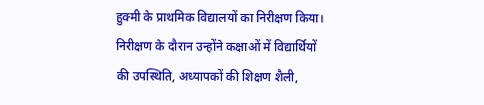हुक्मी के प्राथमिक विद्यालयों का निरीक्षण किया। निरीक्षण के दौरान उन्होंने कक्षाओं में विद्यार्थियों की उपस्थिति, अध्यापकों की शिक्षण शैली,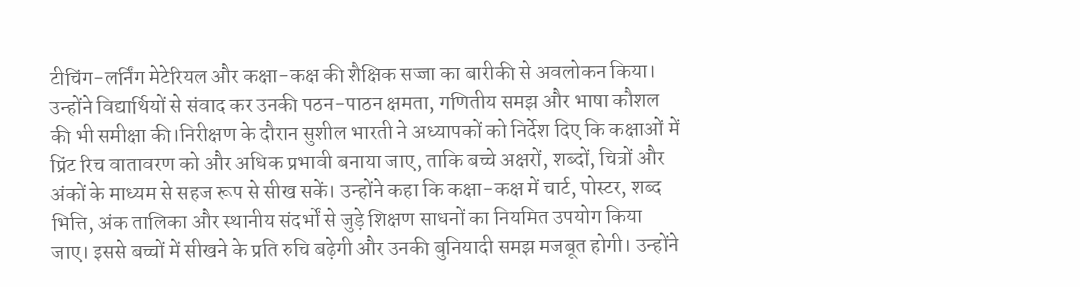टीचिंग-लर्निंग मेटेरियल और कक्षा-कक्ष की शैक्षिक सज्जा का बारीकी से अवलोकन किया। उन्होंने विद्यार्थियों से संवाद कर उनकी पठन-पाठन क्षमता, गणितीय समझ और भाषा कौशल की भी समीक्षा की।निरीक्षण के दौरान सुशील भारती ने अध्यापकों को निर्देश दिए कि कक्षाओं में प्रिंट रिच वातावरण को और अधिक प्रभावी बनाया जाए, ताकि बच्चे अक्षरों, शब्दों, चित्रों और अंकों के माध्यम से सहज रूप से सीख सकें। उन्होंने कहा कि कक्षा-कक्ष में चार्ट, पोस्टर, शब्द भित्ति, अंक तालिका और स्थानीय संदर्भों से जुड़े शिक्षण साधनों का नियमित उपयोग किया जाए। इससे बच्चों में सीखने के प्रति रुचि बढ़ेगी और उनकी बुनियादी समझ मजबूत होगी। उन्होंने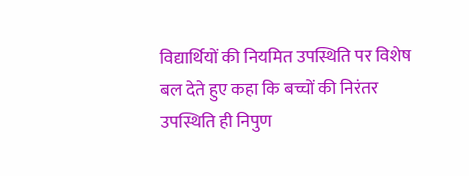विद्यार्थियों की नियमित उपस्थिति पर विशेष बल देते हुए कहा कि बच्चों की निरंतर उपस्थिति ही निपुण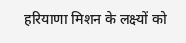हरियाणा मिशन के लक्ष्यों को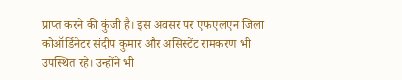प्राप्त करने की कुंजी है। इस अवसर पर एफएलएन जिला कोऑर्डिनेटर संदीप कुमार और असिस्टेंट रामकरण भी उपस्थित रहे। उन्होंने भी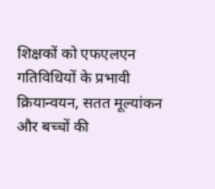शिक्षकों को एफएलएन गतिविधियों के प्रभावी क्रियान्वयन, सतत मूल्यांकन और बच्चों की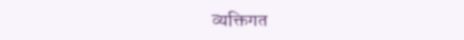व्यक्तिगत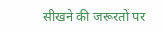सीखने की जरूरतों पर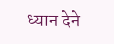ध्यान देने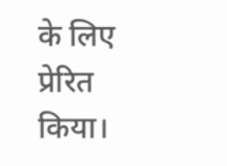के लिए प्रेरित किया।